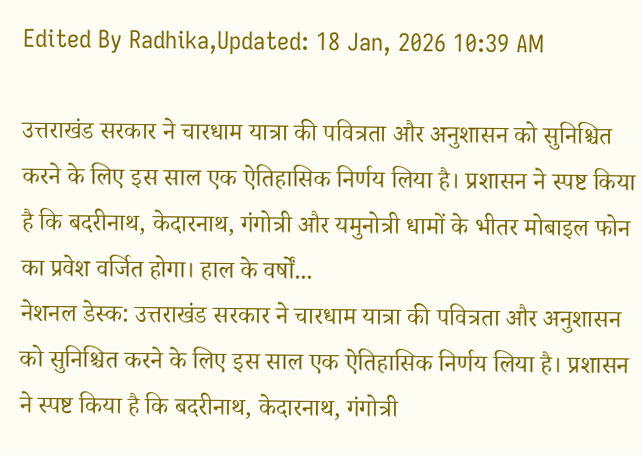Edited By Radhika,Updated: 18 Jan, 2026 10:39 AM

उत्तराखंड सरकार ने चारधाम यात्रा की पवित्रता और अनुशासन को सुनिश्चित करने के लिए इस साल एक ऐतिहासिक निर्णय लिया है। प्रशासन ने स्पष्ट किया है कि बदरीनाथ, केदारनाथ, गंगोत्री और यमुनोत्री धामों के भीतर मोबाइल फोन का प्रवेश वर्जित होगा। हाल के वर्षों...
नेशनल डेस्क: उत्तराखंड सरकार ने चारधाम यात्रा की पवित्रता और अनुशासन को सुनिश्चित करने के लिए इस साल एक ऐतिहासिक निर्णय लिया है। प्रशासन ने स्पष्ट किया है कि बदरीनाथ, केदारनाथ, गंगोत्री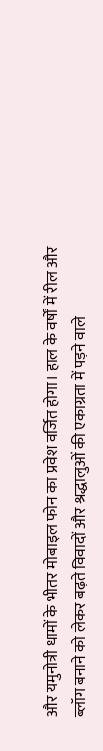और यमुनोत्री धामों के भीतर मोबाइल फोन का प्रवेश वर्जित होगा। हाल के वर्षों में रील और ब्लॉग बनाने को लेकर बढ़ते विवादों और श्रद्धालुओं की एकाग्रता में पड़ने वाले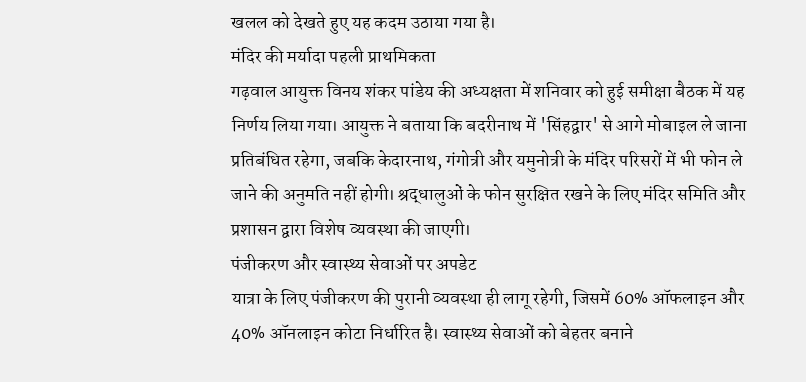खलल को देखते हुए यह कदम उठाया गया है।
मंदिर की मर्यादा पहली प्राथमिकता
गढ़वाल आयुक्त विनय शंकर पांडेय की अध्यक्षता में शनिवार को हुई समीक्षा बैठक में यह निर्णय लिया गया। आयुक्त ने बताया कि बदरीनाथ में 'सिंहद्वार' से आगे मोबाइल ले जाना प्रतिबंधित रहेगा, जबकि केदारनाथ, गंगोत्री और यमुनोत्री के मंदिर परिसरों में भी फोन ले जाने की अनुमति नहीं होगी। श्रद्धालुओं के फोन सुरक्षित रखने के लिए मंदिर समिति और प्रशासन द्वारा विशेष व्यवस्था की जाएगी।
पंजीकरण और स्वास्थ्य सेवाओं पर अपडेट
यात्रा के लिए पंजीकरण की पुरानी व्यवस्था ही लागू रहेगी, जिसमें 60% ऑफलाइन और 40% ऑनलाइन कोटा निर्धारित है। स्वास्थ्य सेवाओं को बेहतर बनाने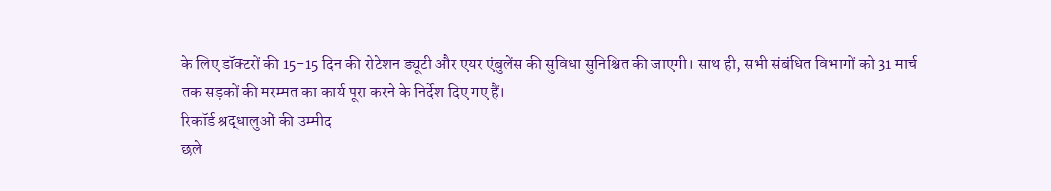के लिए डॉक्टरों की 15-15 दिन की रोटेशन ड्यूटी और एयर एंबुलेंस की सुविधा सुनिश्चित की जाएगी। साथ ही, सभी संबंधित विभागों को 31 मार्च तक सड़कों की मरम्मत का कार्य पूरा करने के निर्देश दिए गए हैं।
रिकॉर्ड श्रद्धालुओं की उम्मीद
छले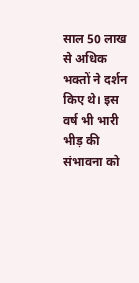साल 50 लाख से अधिक भक्तों ने दर्शन किए थे। इस वर्ष भी भारी भीड़ की संभावना को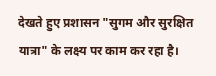देखते हुए प्रशासन "सुगम और सुरक्षित यात्रा" के लक्ष्य पर काम कर रहा है।